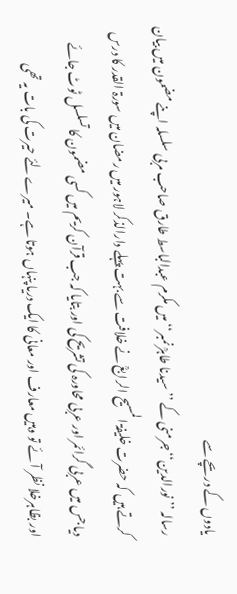یادوں کے دریچے سے
رسالہ ’’نورالدین‘‘ جرمنی کے ’’سیدنا طاہرؒ نمبر‘‘ میں مکرم عبدالباسط طارق صاحب مربی سلسلہ اپنے مضمون میں بیان کرتے ہیں کہ حضرت خلیفۃ المسیح الرابعؒ نے خلافت سے بہت پہلے دارالذکر لاہور میں رمضان میں سورۃ القدر کا درس دیا جس میں عربی گرائمر اور عربی محاورہ کی تشریح کی اور بتایا کہ جب قرآن کریم میں کسی مضمون کا تسلسل ٹوٹ جائے اور بظاہرخلا نظر آئے تو وہیں معارف اور معانی کا ایک دریا پنہاں ہوتا ہے۔ میرے لئے حیرت کی بات یہ تھی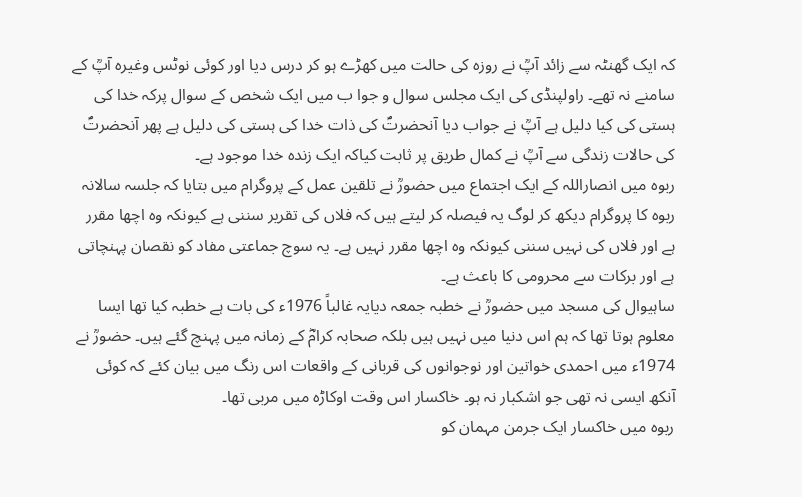کہ ایک گھنٹہ سے زائد آپؒ نے روزہ کی حالت میں کھڑے ہو کر درس دیا اور کوئی نوٹس وغیرہ آپؒ کے سامنے نہ تھے۔ راولپنڈی کی ایک مجلس سوال و جوا ب میں ایک شخص کے سوال پرکہ خدا کی ہستی کی کیا دلیل ہے آپؒ نے جواب دیا آنحضرتؐ کی ذات خدا کی ہستی کی دلیل ہے پھر آنحضرتؐ کی حالات زندگی سے آپؒ نے کمال طریق پر ثابت کیاکہ ایک زندہ خدا موجود ہے۔
ربوہ میں انصاراللہ کے ایک اجتماع میں حضورؒ نے تلقین عمل کے پروگرام میں بتایا کہ جلسہ سالانہ ربوہ کا پروگرام دیکھ کر لوگ یہ فیصلہ کر لیتے ہیں کہ فلاں کی تقریر سننی ہے کیونکہ وہ اچھا مقرر ہے اور فلاں کی نہیں سننی کیونکہ وہ اچھا مقرر نہیں ہے۔ یہ سوچ جماعتی مفاد کو نقصان پہنچاتی ہے اور برکات سے محرومی کا باعث ہے۔
ساہیوال کی مسجد میں حضورؒ نے خطبہ جمعہ دیایہ غالباً 1976ء کی بات ہے خطبہ کیا تھا ایسا معلوم ہوتا تھا کہ ہم اس دنیا میں نہیں ہیں بلکہ صحابہ کرامؓ کے زمانہ میں پہنچ گئے ہیں۔ حضورؒ نے 1974ء میں احمدی خواتین اور نوجوانوں کی قربانی کے واقعات اس رنگ میں بیان کئے کہ کوئی آنکھ ایسی نہ تھی جو اشکبار نہ ہو۔ خاکسار اس وقت اوکاڑہ میں مربی تھا۔
ربوہ میں خاکسار ایک جرمن مہمان کو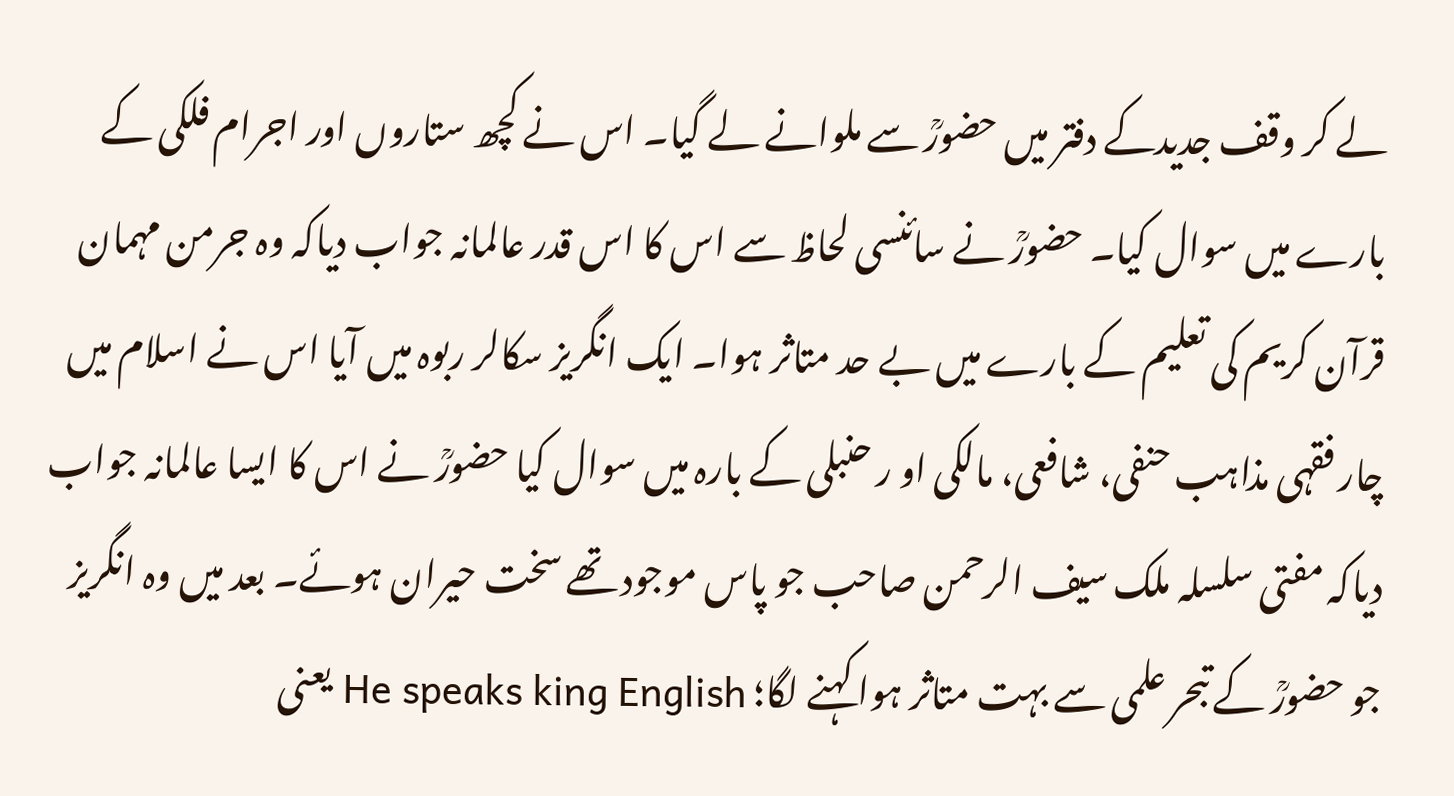لے کر وقف جدیدکے دفتر میں حضورؒ سے ملوانے لے گیا۔ اس نے کچھ ستاروں اور اجرام فلکی کے بارے میں سوال کیا۔ حضورؒ نے سائنسی لحاظ سے اس کا اس قدر عالمانہ جواب دیاکہ وہ جرمن مہمان قرآن کریم کی تعلیم کے بارے میں بے حد متاثر ہوا۔ ایک انگریز سکالر ربوہ میں آیا اس نے اسلام میں چار فقہی مذاہب حنفی، شافعی، مالکی او ر حنبلی کے بارہ میں سوال کیا حضورؒ نے اس کا ایسا عالمانہ جواب دیاکہ مفتی سلسلہ ملک سیف الرحمن صاحب جو پاس موجود تھے سخت حیران ہوئے۔ بعد میں وہ انگریز جو حضورؒ کے تبحر علمی سے بہت متاثر ہوا کہنے لگا؛ He speaks king English یعنی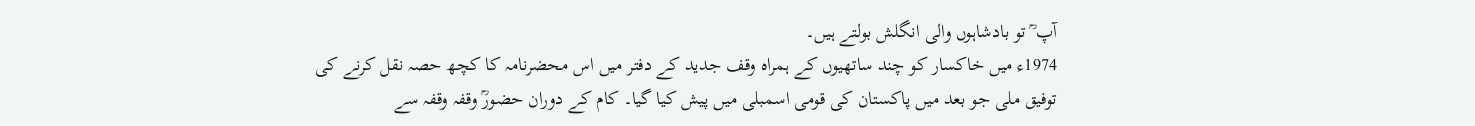آپ ؒ تو بادشاہوں والی انگلش بولتے ہیں۔
1974ء میں خاکسار کو چند ساتھیوں کے ہمراہ وقف جدید کے دفتر میں اس محضرنامہ کا کچھ حصہ نقل کرنے کی توفیق ملی جو بعد میں پاکستان کی قومی اسمبلی میں پیش کیا گیا۔ کام کے دوران حضورؒ وقفہ وقفہ سے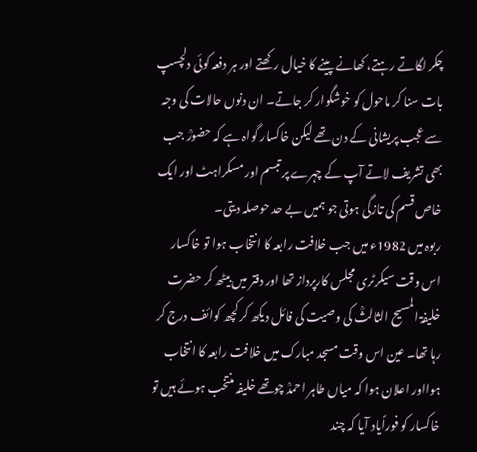چکر لگاتے رہتے، کھانے پینے کا خیال رکھتے اور ہر دفعہ کوئی دلچسپ بات سنا کر ماحول کو خوشگوار کر جاتے۔ ان دنوں حالات کی وجہ سے عجب پریشانی کے دن تھے لیکن خاکسار گواہ ہے کہ حضورؒ جب بھی تشریف لاتے آپ کے چہرے پر تبسم اور مسکراہٹ اور ایک خاص قسم کی تازگی ہوتی جو ہمیں بے حد حوصلہ دیتی۔
ربوہ میں 1982ء میں جب خلافت رابعہ کا انتخاب ہوا تو خاکسار اس وقت سیکرٹری مجلس کارپرداز تھا اور دفتر میں بیٹھ کر حضرت خلیفۃ المسیح الثالثؒ کی وصیت کی فائل دیکھ کر کچھ کوائف درج کر رہا تھا۔ عین اس وقت مسجد مبارک میں خلافت رابعہ کا انتخاب ہوااور اعلان ہوا کہ میاں طاہر احمدؒ چوتھے خلیفہ منتخب ہوئے ہیں تو خاکسار کو فوراًیاد آیا کہ چند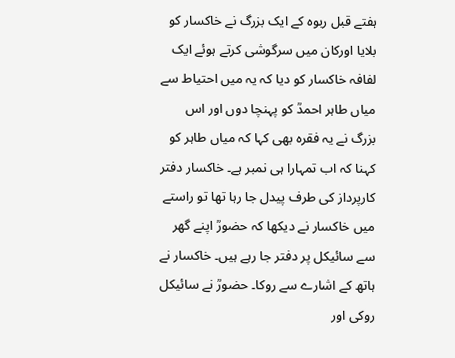ہفتے قبل ربوہ کے ایک بزرگ نے خاکسار کو بلایا اورکان میں سرگوشی کرتے ہوئے ایک لفافہ خاکسار کو دیا کہ یہ میں احتیاط سے میاں طاہر احمدؒ کو پہنچا دوں اور اس بزرگ نے یہ فقرہ بھی کہا کہ میاں طاہر کو کہنا کہ اب تمہارا ہی نمبر ہے۔ خاکسار دفتر کارپرداز کی طرف پیدل جا رہا تھا تو راستے میں خاکسار نے دیکھا کہ حضورؒ اپنے گھر سے سائیکل پر دفتر جا رہے ہیں۔ خاکسار نے ہاتھ کے اشارے سے روکا۔ حضورؒ نے سائیکل روکی اور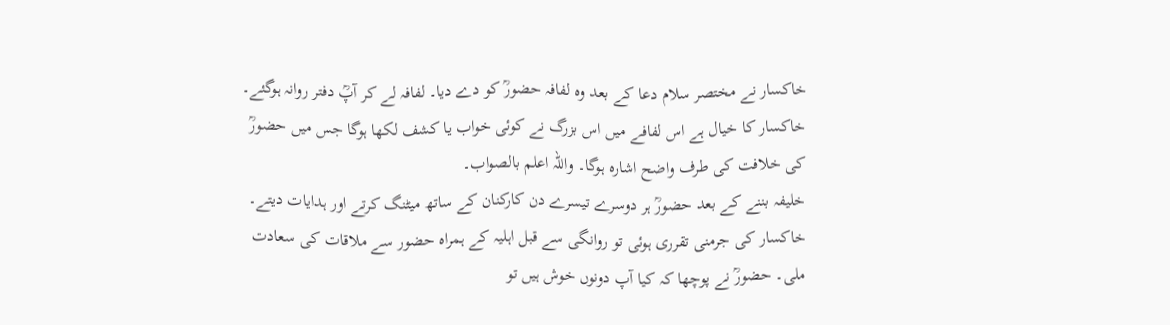خاکسار نے مختصر سلام دعا کے بعد وہ لفافہ حضورؒ کو دے دیا۔ لفافہ لے کر آپؒ دفتر روانہ ہوگئے۔ خاکسار کا خیال ہے اس لفافے میں اس بزرگ نے کوئی خواب یا کشف لکھا ہوگا جس میں حضورؒ کی خلافت کی طرف واضح اشارہ ہوگا۔ واللہ اعلم بالصواب۔
خلیفہ بننے کے بعد حضورؒ ہر دوسرے تیسرے دن کارکنان کے ساتھ میٹنگ کرتے اور ہدایات دیتے۔ خاکسار کی جرمنی تقرری ہوئی تو روانگی سے قبل اہلیہ کے ہمراہ حضور سے ملاقات کی سعادت ملی۔ حضورؒ نے پوچھا کہ کیا آپ دونوں خوش ہیں تو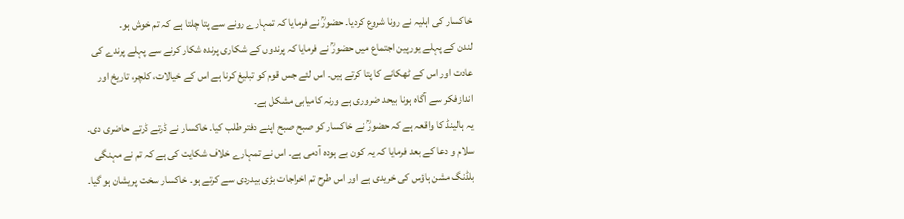خاکسار کی اہلیہ نے رونا شروع کردیا۔ حضورؒ نے فرمایا کہ تمہارے رونے سے پتا چلتا ہے کہ تم خوش ہو۔
لندن کے پہلے یورپین اجتماع میں حضورؒ نے فرمایا کہ پرندوں کے شکاری پرندہ شکار کرنے سے پہلے پرندے کی عادت اور اس کے ٹھکانے کا پتا کرتے ہیں۔ اس لئے جس قوم کو تبلیغ کرنا ہے اس کے خیالات، کلچر، تاریخ اور اندازفکر سے آگاہ ہونا بیحد ضروری ہے ورنہ کامیابی مشکل ہے۔
یہ ہالینڈ کا واقعہ ہے کہ حضورؒ نے خاکسار کو صبح صبح اپنے دفتر طلب کیا۔ خاکسار نے ڈرتے ڈرتے حاضری دی۔ سلام و دعا کے بعد فرمایا کہ یہ کون بے ہودہ آدمی ہے۔ اس نے تمہارے خلاف شکایت کی ہے کہ تم نے مہنگی بلڈنگ مشن ہاؤس کی خریدی ہے اور اس طرح تم اخراجات بڑی بیدردی سے کرتے ہو۔ خاکسار سخت پریشان ہو گیا۔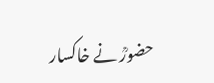حضورؒ نے خاکسار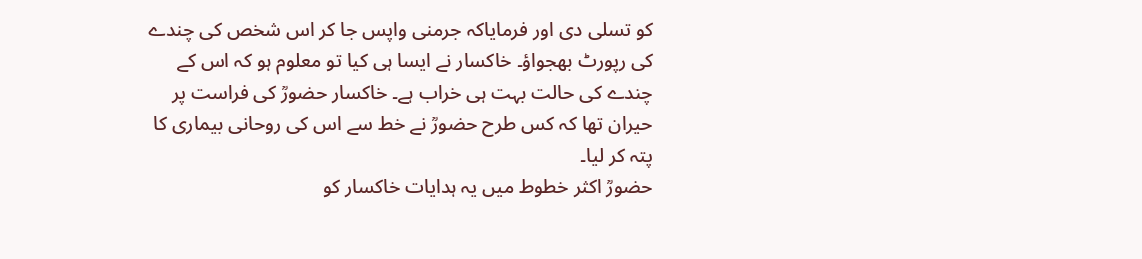کو تسلی دی اور فرمایاکہ جرمنی واپس جا کر اس شخص کی چندے کی رپورٹ بھجواؤ۔ خاکسار نے ایسا ہی کیا تو معلوم ہو کہ اس کے چندے کی حالت بہت ہی خراب ہے۔ خاکسار حضورؒ کی فراست پر حیران تھا کہ کس طرح حضورؒ نے خط سے اس کی روحانی بیماری کا پتہ کر لیا۔
حضورؒ اکثر خطوط میں یہ ہدایات خاکسار کو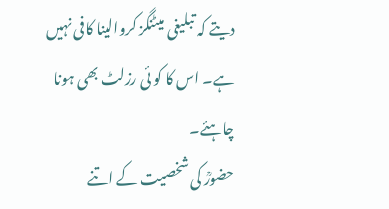دیتے کہ تبلیغی میٹنگز کروالینا کافی نہیں ہے۔ اس کا کو ئی رزلٹ بھی ہونا چاہئے۔
حضورؒ کی شخصیت کے اتنے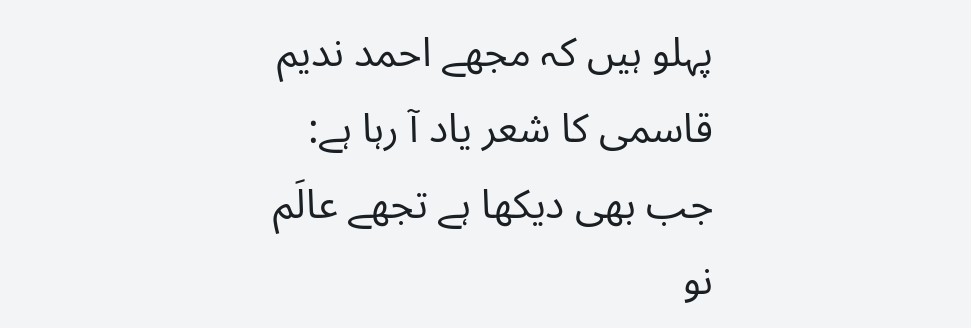پہلو ہیں کہ مجھے احمد ندیم قاسمی کا شعر یاد آ رہا ہے:
جب بھی دیکھا ہے تجھے عالَم نو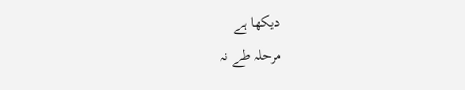دیکھا ہے
مرحلہ طے نہ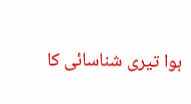ہوا تیری شناسائی کا